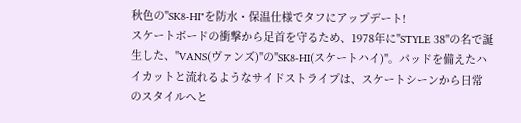秋色の"SK8-HI"を防水・保温仕様でタフにアップデート!
スケートボードの衝撃から足首を守るため、1978年に"STYLE 38"の名で誕生した、"VANS(ヴァンズ)"の"SK8-HI(スケートハイ)"。パッドを備えたハイカットと流れるようなサイドストライプは、スケートシーンから日常のスタイルへと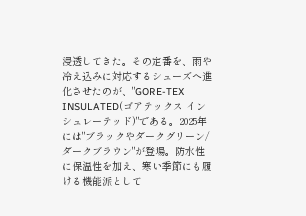浸透してきた。その定番を、雨や冷え込みに対応するシューズへ進化させたのが、"GORE-TEX INSULATED(ゴアテックス インシュレーテッド)"である。2025年には"ブラックやダークグリーン/ダークブラウン"が登場。防水性に保温性を加え、寒い季節にも履ける機能派として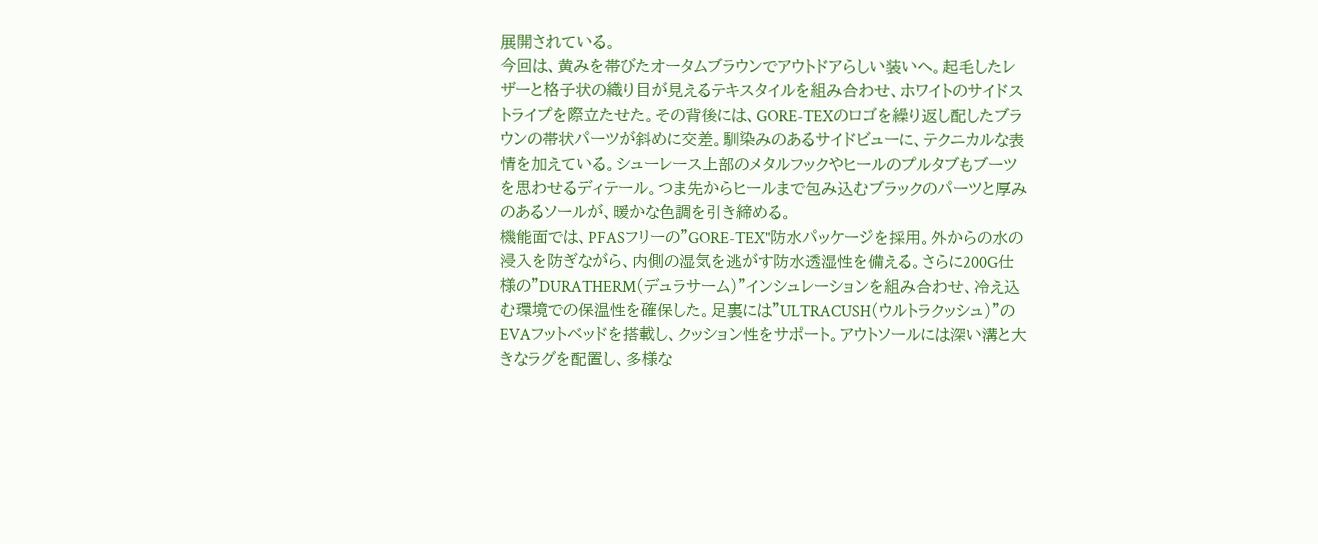展開されている。
今回は、黄みを帯びたオータムブラウンでアウトドアらしい装いへ。起毛したレザーと格子状の織り目が見えるテキスタイルを組み合わせ、ホワイトのサイドストライプを際立たせた。その背後には、GORE-TEXのロゴを繰り返し配したブラウンの帯状パーツが斜めに交差。馴染みのあるサイドビューに、テクニカルな表情を加えている。シューレース上部のメタルフックやヒールのプルタブもブーツを思わせるディテール。つま先からヒールまで包み込むブラックのパーツと厚みのあるソールが、暖かな色調を引き締める。
機能面では、PFASフリーの"GORE-TEX"防水パッケージを採用。外からの水の浸入を防ぎながら、内側の湿気を逃がす防水透湿性を備える。さらに200G仕様の"DURATHERM(デュラサーム)"インシュレーションを組み合わせ、冷え込む環境での保温性を確保した。足裏には"ULTRACUSH(ウルトラクッシュ)"のEVAフットベッドを搭載し、クッション性をサポート。アウトソールには深い溝と大きなラグを配置し、多様な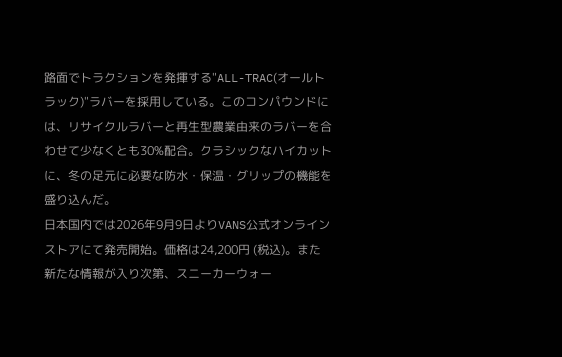路面でトラクションを発揮する"ALL-TRAC(オールトラック)"ラバーを採用している。このコンパウンドには、リサイクルラバーと再生型農業由来のラバーを合わせて少なくとも30%配合。クラシックなハイカットに、冬の足元に必要な防水・保温・グリップの機能を盛り込んだ。
日本国内では2026年9月9日よりVANS公式オンラインストアにて発売開始。価格は24,200円 (税込)。また新たな情報が入り次第、スニーカーウォー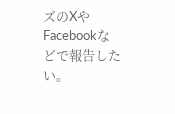ズのXやFacebookなどで報告したい。